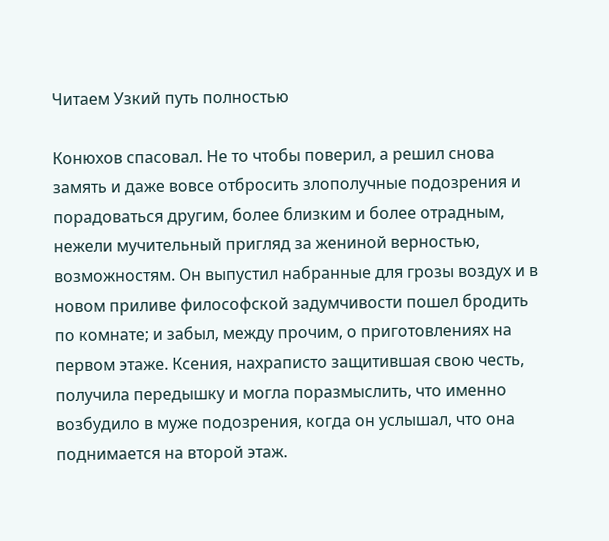Читаем Узкий путь полностью

Конюхов спасовал. Не то чтобы поверил, а решил снова замять и даже вовсе отбросить злополучные подозрения и порадоваться другим, более близким и более отрадным, нежели мучительный пригляд за жениной верностью, возможностям. Он выпустил набранные для грозы воздух и в новом приливе философской задумчивости пошел бродить по комнате; и забыл, между прочим, о приготовлениях на первом этаже. Ксения, нахраписто защитившая свою честь, получила передышку и могла поразмыслить, что именно возбудило в муже подозрения, когда он услышал, что она поднимается на второй этаж.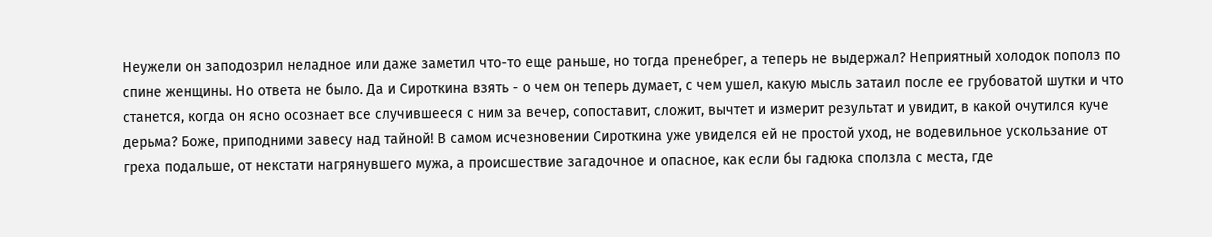Неужели он заподозрил неладное или даже заметил что-то еще раньше, но тогда пренебрег, а теперь не выдержал? Неприятный холодок пополз по спине женщины. Но ответа не было. Да и Сироткина взять - о чем он теперь думает, с чем ушел, какую мысль затаил после ее грубоватой шутки и что станется, когда он ясно осознает все случившееся с ним за вечер, сопоставит, сложит, вычтет и измерит результат и увидит, в какой очутился куче дерьма? Боже, приподними завесу над тайной! В самом исчезновении Сироткина уже увиделся ей не простой уход, не водевильное ускользание от греха подальше, от некстати нагрянувшего мужа, а происшествие загадочное и опасное, как если бы гадюка сползла с места, где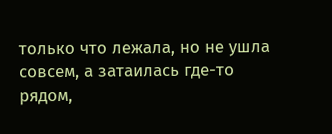только что лежала, но не ушла совсем, а затаилась где-то рядом,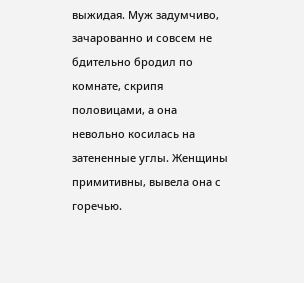выжидая. Муж задумчиво, зачарованно и совсем не бдительно бродил по комнате, скрипя половицами, а она невольно косилась на затененные углы. Женщины примитивны, вывела она с горечью.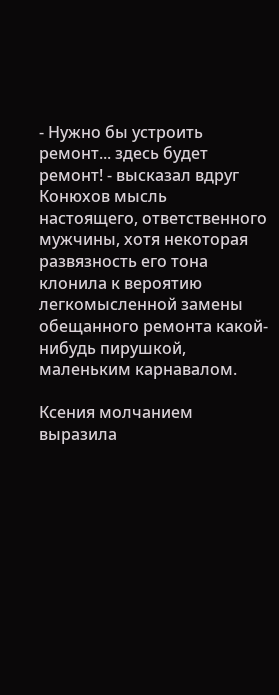- Нужно бы устроить ремонт... здесь будет ремонт! - высказал вдруг Конюхов мысль настоящего, ответственного мужчины, хотя некоторая развязность его тона клонила к вероятию легкомысленной замены обещанного ремонта какой-нибудь пирушкой, маленьким карнавалом.

Ксения молчанием выразила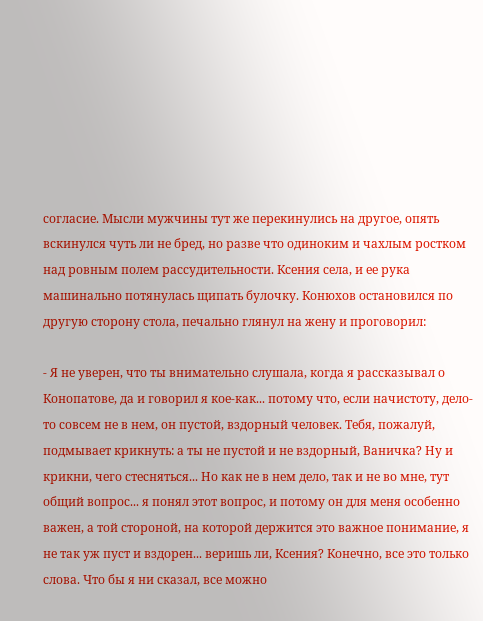согласие. Мысли мужчины тут же перекинулись на другое, опять вскинулся чуть ли не бред, но разве что одиноким и чахлым ростком над ровным полем рассудительности. Ксения села, и ее рука машинально потянулась щипать булочку. Конюхов остановился по другую сторону стола, печально глянул на жену и проговорил:

- Я не уверен, что ты внимательно слушала, когда я рассказывал о Конопатове, да и говорил я кое-как... потому что, если начистоту, дело-то совсем не в нем, он пустой, вздорный человек. Тебя, пожалуй, подмывает крикнуть: а ты не пустой и не вздорный, Ваничка? Ну и крикни, чего стесняться... Но как не в нем дело, так и не во мне, тут общий вопрос... я понял этот вопрос, и потому он для меня особенно важен, а той стороной, на которой держится это важное понимание, я не так уж пуст и вздорен... веришь ли, Ксения? Конечно, все это только слова. Что бы я ни сказал, все можно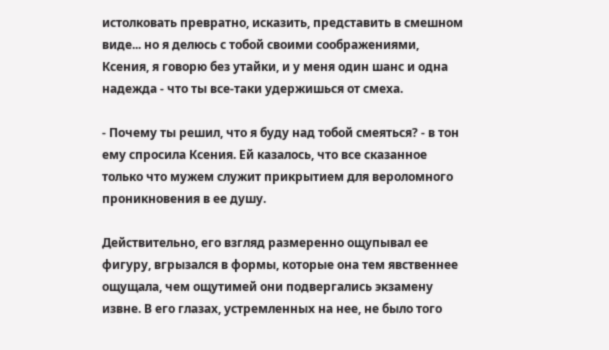истолковать превратно, исказить, представить в смешном виде... но я делюсь с тобой своими соображениями, Ксения, я говорю без утайки, и у меня один шанс и одна надежда - что ты все-таки удержишься от смеха.

- Почему ты решил, что я буду над тобой смеяться? - в тон ему спросила Ксения. Ей казалось, что все сказанное только что мужем служит прикрытием для вероломного проникновения в ее душу.

Действительно, его взгляд размеренно ощупывал ее фигуру, вгрызался в формы, которые она тем явственнее ощущала, чем ощутимей они подвергались экзамену извне. В его глазах, устремленных на нее, не было того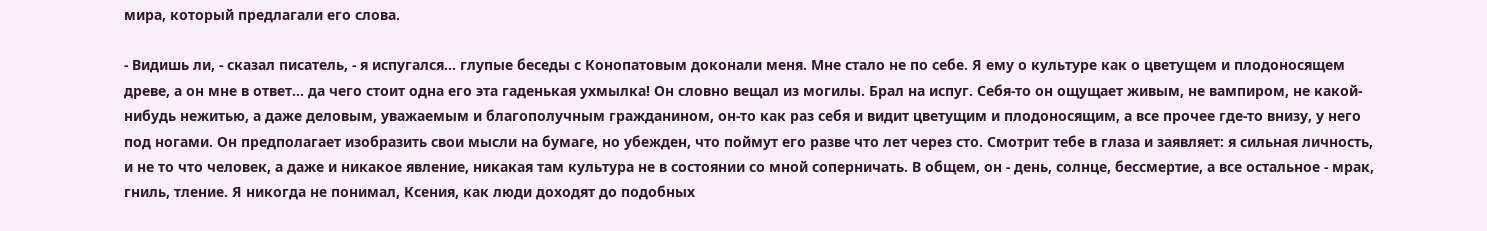мира, который предлагали его слова.

- Видишь ли, - сказал писатель, - я испугался... глупые беседы с Конопатовым доконали меня. Мне стало не по себе. Я ему о культуре как о цветущем и плодоносящем древе, а он мне в ответ... да чего стоит одна его эта гаденькая ухмылка! Он словно вещал из могилы. Брал на испуг. Себя-то он ощущает живым, не вампиром, не какой-нибудь нежитью, а даже деловым, уважаемым и благополучным гражданином, он-то как раз себя и видит цветущим и плодоносящим, а все прочее где-то внизу, у него под ногами. Он предполагает изобразить свои мысли на бумаге, но убежден, что поймут его разве что лет через сто. Смотрит тебе в глаза и заявляет: я сильная личность, и не то что человек, а даже и никакое явление, никакая там культура не в состоянии со мной соперничать. В общем, он - день, солнце, бессмертие, а все остальное - мрак, гниль, тление. Я никогда не понимал, Ксения, как люди доходят до подобных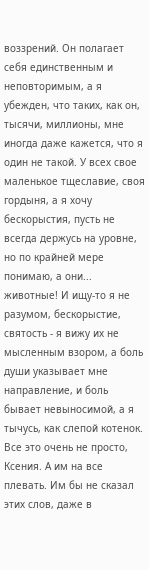воззрений. Он полагает себя единственным и неповторимым, а я убежден, что таких, как он, тысячи, миллионы, мне иногда даже кажется, что я один не такой. У всех свое маленькое тщеславие, своя гордыня, а я хочу бескорыстия, пусть не всегда держусь на уровне, но по крайней мере понимаю, а они... животные! И ищу-то я не разумом, бескорыстие, святость - я вижу их не мысленным взором, а боль души указывает мне направление, и боль бывает невыносимой, а я тычусь, как слепой котенок. Все это очень не просто, Ксения. А им на все плевать. Им бы не сказал этих слов, даже в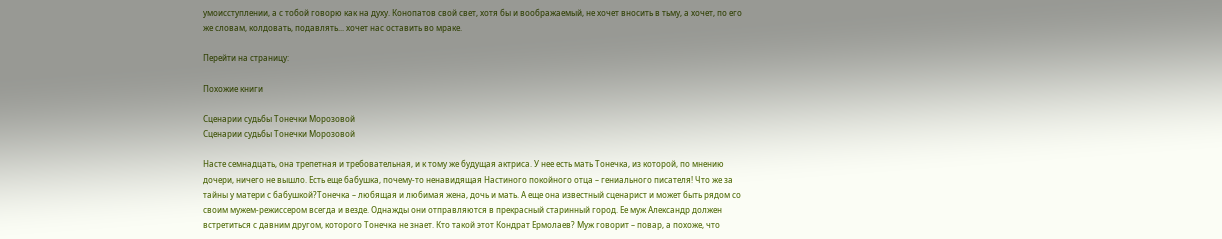умоисступлении, а с тобой говорю как на духу. Конопатов свой свет, хотя бы и воображаемый, не хочет вносить в тьму, а хочет, по его же словам, колдовать, подавлять... хочет нас оставить во мраке.

Перейти на страницу:

Похожие книги

Сценарии судьбы Тонечки Морозовой
Сценарии судьбы Тонечки Морозовой

Насте семнадцать, она трепетная и требовательная, и к тому же будущая актриса. У нее есть мать Тонечка, из которой, по мнению дочери, ничего не вышло. Есть еще бабушка, почему-то ненавидящая Настиного покойного отца – гениального писателя! Что же за тайны у матери с бабушкой?Тонечка – любящая и любимая жена, дочь и мать. А еще она известный сценарист и может быть рядом со своим мужем-режиссером всегда и везде. Однажды они отправляются в прекрасный старинный город. Ее муж Александр должен встретиться с давним другом, которого Тонечка не знает. Кто такой этот Кондрат Ермолаев? Муж говорит – повар, а похоже, что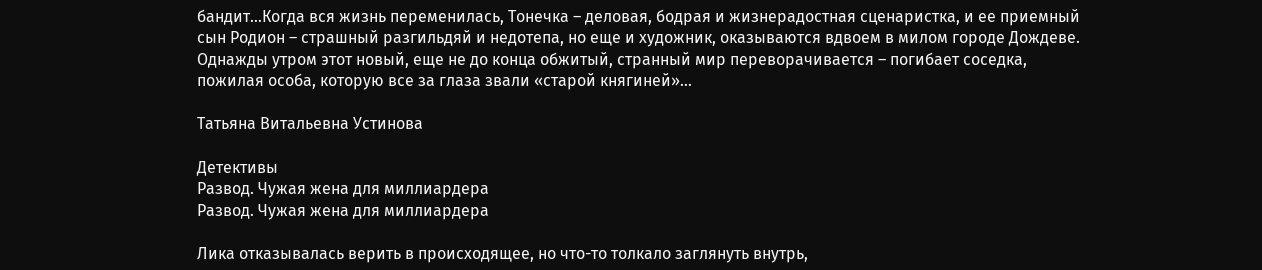бандит…Когда вся жизнь переменилась, Тонечка – деловая, бодрая и жизнерадостная сценаристка, и ее приемный сын Родион – страшный разгильдяй и недотепа, но еще и художник, оказываются вдвоем в милом городе Дождеве. Однажды утром этот новый, еще не до конца обжитый, странный мир переворачивается – погибает соседка, пожилая особа, которую все за глаза звали «старой княгиней»…

Татьяна Витальевна Устинова

Детективы
Развод. Чужая жена для миллиардера
Развод. Чужая жена для миллиардера

Лика отказывалась верить в происходящее, но что-то толкало заглянуть внутрь,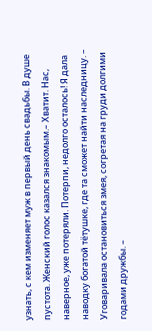узнать, с кем изменяет муж в первый день свадьбы. В душе пустота. Женский голос казался знакомым.– Хватит. Нас, наверное, уже потеряли. Потерпи, недолго осталось! Я дала наводку богатой тётушке, где та сможет найти наследницу. – Уговаривала остановиться змея, согретая на груди долгими годами дружбы. –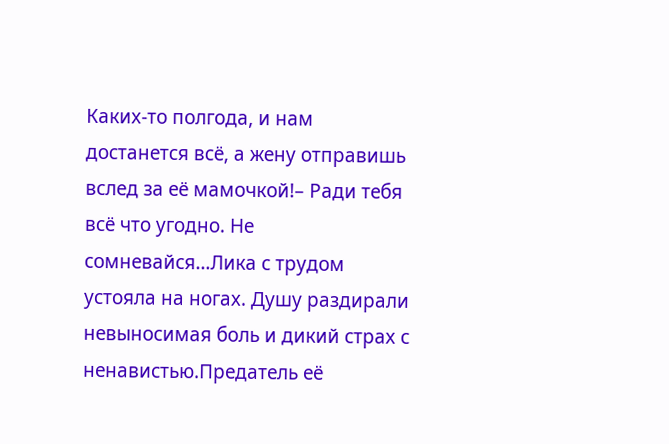Каких-то полгода, и нам достанется всё, а жену отправишь вслед за её мамочкой!– Ради тебя всё что угодно. Не сомневайся…Лика с трудом устояла на ногах. Душу раздирали невыносимая боль и дикий страх с ненавистью.Предатель её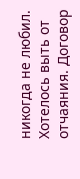никогда не любил. Хотелось выть от отчаяния. Договор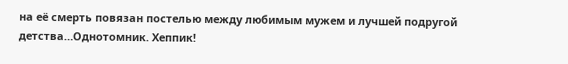на её смерть повязан постелью между любимым мужем и лучшей подругой детства…Однотомник. Хеппик!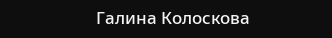Галина Колоскова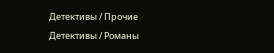Детективы / Прочие Детективы / Романы